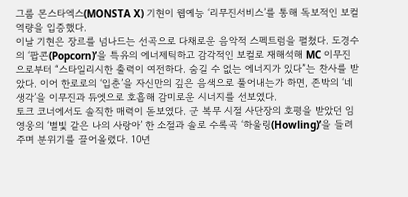그룹 몬스타엑스(MONSTA X) 기현이 웹예능 ‘리무진서비스’를 통해 독보적인 보컬 역량을 입증했다.
이날 기현은 장르를 넘나드는 선곡으로 다채로운 음악적 스펙트럼을 펼쳤다. 도경수의 ‘팝콘(Popcorn)’을 특유의 에너제틱하고 감각적인 보컬로 재해석해 MC 이무진으로부터 “스타일리시한 출력이 여전하다. 숨길 수 없는 에너지가 있다”는 찬사를 받았다. 이어 한로로의 ‘입춘’을 자신만의 깊은 음색으로 풀어내는가 하면, 존박의 ‘네 생각’을 이무진과 듀엣으로 호흡해 감미로운 시너지를 선보였다.
토크 코너에서도 솔직한 매력이 돋보였다. 군 복무 시절 사단장의 호평을 받았던 임영웅의 ‘별빛 같은 나의 사랑아’ 한 소절과 솔로 수록곡 ‘하울링(Howling)’을 들려주며 분위기를 끌어올렸다. 10년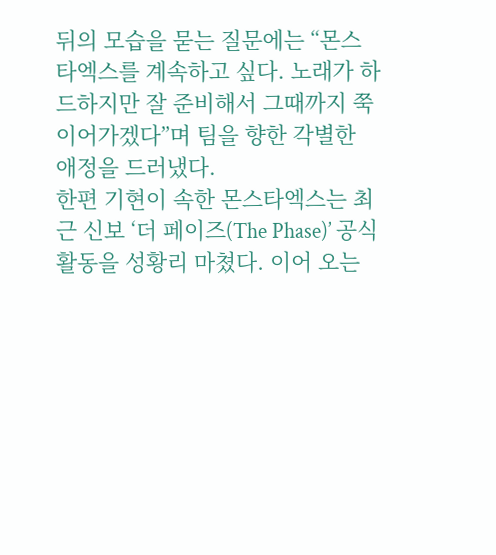뒤의 모습을 묻는 질문에는 “몬스타엑스를 계속하고 싶다. 노래가 하드하지만 잘 준비해서 그때까지 쭉 이어가겠다”며 팀을 향한 각별한 애정을 드러냈다.
한편 기현이 속한 몬스타엑스는 최근 신보 ‘더 페이즈(The Phase)’ 공식 활동을 성황리 마쳤다. 이어 오는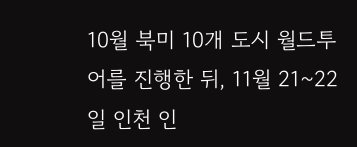10월 북미 10개 도시 월드투어를 진행한 뒤, 11월 21~22일 인천 인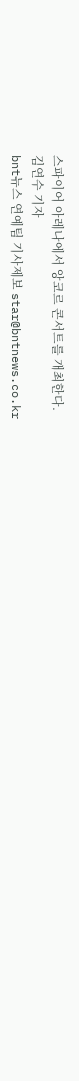스파이어 아레나에서 앙코르 콘서트를 개최한다.
김연수 기자
bnt뉴스 연예팀 기사제보 star@bntnews.co.kr